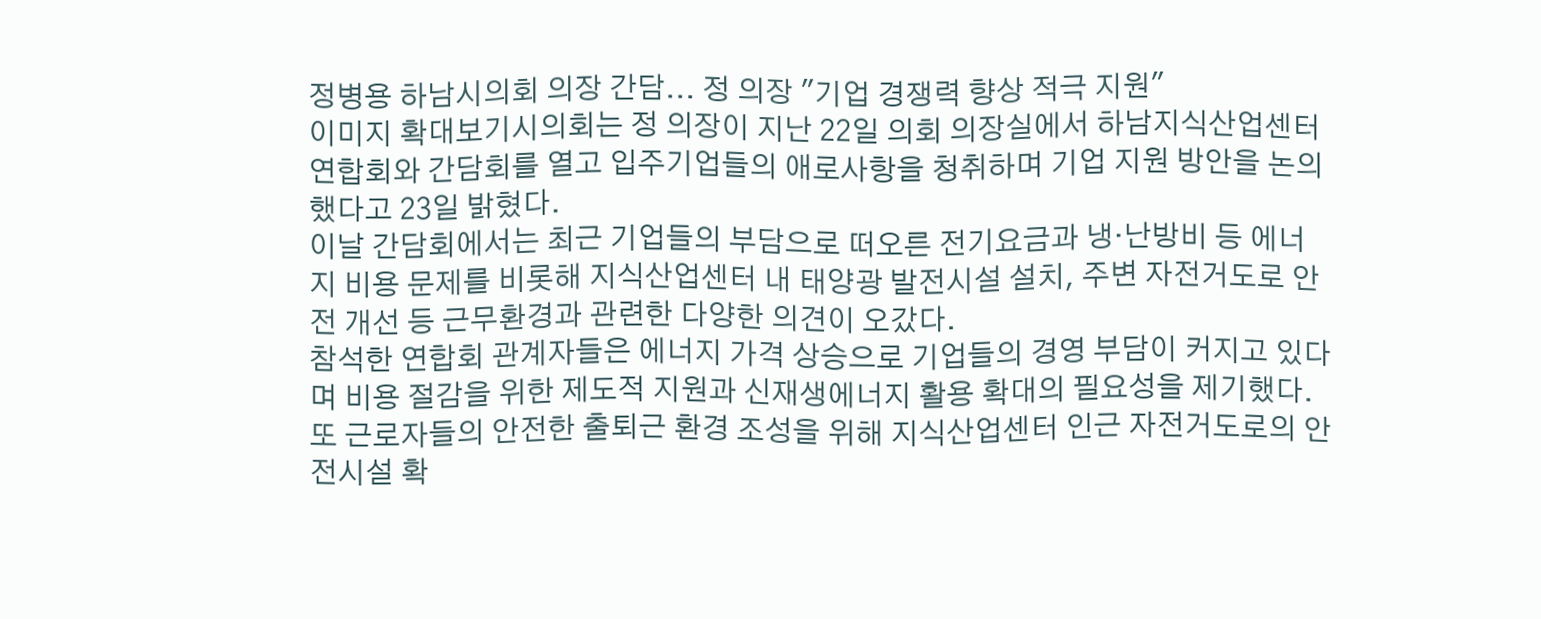정병용 하남시의회 의장 간담... 정 의장 "기업 경쟁력 향상 적극 지원"
이미지 확대보기시의회는 정 의장이 지난 22일 의회 의장실에서 하남지식산업센터 연합회와 간담회를 열고 입주기업들의 애로사항을 청취하며 기업 지원 방안을 논의했다고 23일 밝혔다.
이날 간담회에서는 최근 기업들의 부담으로 떠오른 전기요금과 냉·난방비 등 에너지 비용 문제를 비롯해 지식산업센터 내 태양광 발전시설 설치, 주변 자전거도로 안전 개선 등 근무환경과 관련한 다양한 의견이 오갔다.
참석한 연합회 관계자들은 에너지 가격 상승으로 기업들의 경영 부담이 커지고 있다며 비용 절감을 위한 제도적 지원과 신재생에너지 활용 확대의 필요성을 제기했다. 또 근로자들의 안전한 출퇴근 환경 조성을 위해 지식산업센터 인근 자전거도로의 안전시설 확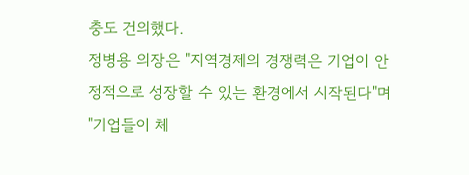충도 건의했다.
정병용 의장은 "지역경제의 경쟁력은 기업이 안정적으로 성장할 수 있는 환경에서 시작된다"며 "기업들이 체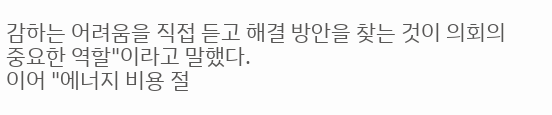감하는 어려움을 직접 듣고 해결 방안을 찾는 것이 의회의 중요한 역할"이라고 말했다.
이어 "에너지 비용 절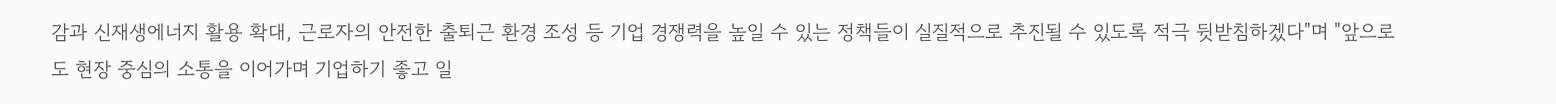감과 신재생에너지 활용 확대, 근로자의 안전한 출퇴근 환경 조성 등 기업 경쟁력을 높일 수 있는 정책들이 실질적으로 추진될 수 있도록 적극 뒷받침하겠다"며 "앞으로도 현장 중심의 소통을 이어가며 기업하기 좋고 일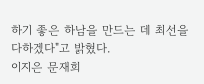하기 좋은 하남을 만드는 데 최선을 다하겠다"고 밝혔다.
이지은 문재희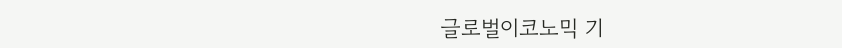글로벌이코노믹 기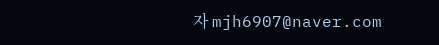자 mjh6907@naver.com